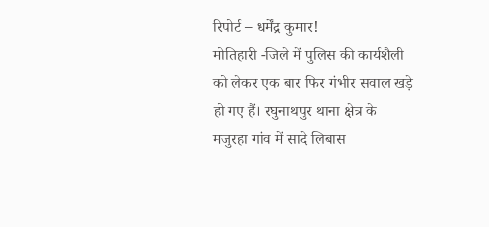रिपोर्ट – धर्मेंद्र कुमार!
मोतिहारी -जिले में पुलिस की कार्यशैली को लेकर एक बार फिर गंभीर सवाल खड़े हो गए हैं। रघुनाथपुर थाना क्षेत्र के मजुरहा गांव में सादे लिबास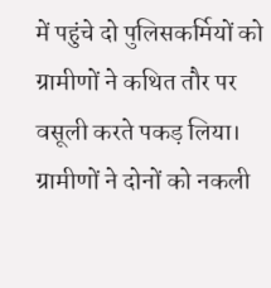में पहुंचे दो पुलिसकर्मियों को ग्रामीणों ने कथित तौर पर वसूली करते पकड़ लिया। ग्रामीणों ने दोनों को नकली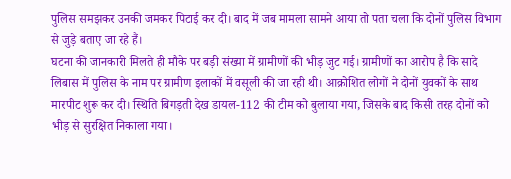पुलिस समझकर उनकी जमकर पिटाई कर दी। बाद में जब मामला सामने आया तो पता चला कि दोनों पुलिस विभाग से जुड़े बताए जा रहे हैं।
घटना की जानकारी मिलते ही मौके पर बड़ी संख्या में ग्रामीणों की भीड़ जुट गई। ग्रामीणों का आरोप है कि सादे लिबास में पुलिस के नाम पर ग्रामीण इलाकों में वसूली की जा रही थी। आक्रोशित लोगों ने दोनों युवकों के साथ मारपीट शुरू कर दी। स्थिति बिगड़ती देख डायल-112 की टीम को बुलाया गया, जिसके बाद किसी तरह दोनों को भीड़ से सुरक्षित निकाला गया।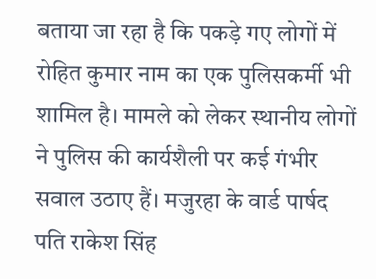बताया जा रहा है कि पकड़े गए लोगों में रोहित कुमार नाम का एक पुलिसकर्मी भी शामिल है। मामले को लेकर स्थानीय लोगों ने पुलिस की कार्यशैली पर कई गंभीर सवाल उठाए हैं। मजुरहा के वार्ड पार्षद पति राकेश सिंह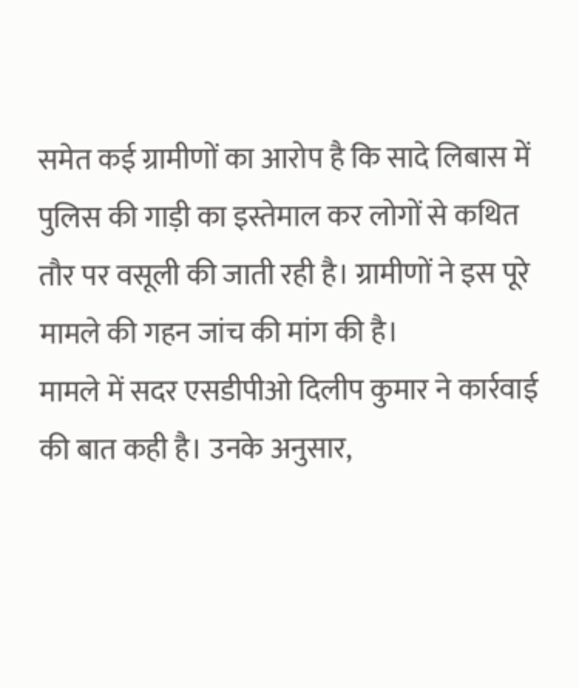समेत कई ग्रामीणों का आरोप है कि सादे लिबास में पुलिस की गाड़ी का इस्तेमाल कर लोगों से कथित तौर पर वसूली की जाती रही है। ग्रामीणों ने इस पूरे मामले की गहन जांच की मांग की है।
मामले में सदर एसडीपीओ दिलीप कुमार ने कार्रवाई की बात कही है। उनके अनुसार,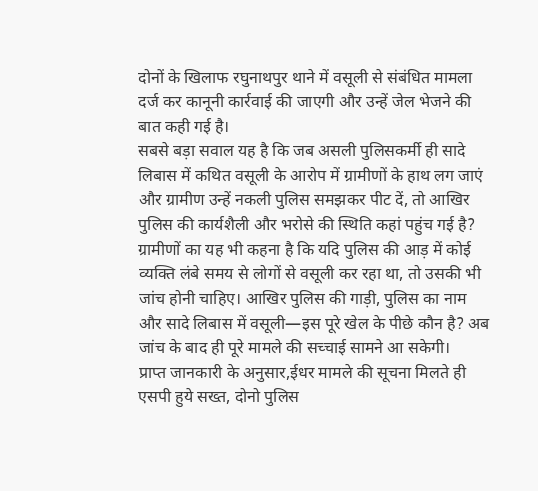दोनों के खिलाफ रघुनाथपुर थाने में वसूली से संबंधित मामला दर्ज कर कानूनी कार्रवाई की जाएगी और उन्हें जेल भेजने की बात कही गई है।
सबसे बड़ा सवाल यह है कि जब असली पुलिसकर्मी ही सादे लिबास में कथित वसूली के आरोप में ग्रामीणों के हाथ लग जाएं और ग्रामीण उन्हें नकली पुलिस समझकर पीट दें, तो आखिर पुलिस की कार्यशैली और भरोसे की स्थिति कहां पहुंच गई है?
ग्रामीणों का यह भी कहना है कि यदि पुलिस की आड़ में कोई व्यक्ति लंबे समय से लोगों से वसूली कर रहा था, तो उसकी भी जांच होनी चाहिए। आखिर पुलिस की गाड़ी, पुलिस का नाम और सादे लिबास में वसूली—इस पूरे खेल के पीछे कौन है? अब जांच के बाद ही पूरे मामले की सच्चाई सामने आ सकेगी।
प्राप्त जानकारी के अनुसार,ईधर मामले की सूचना मिलते ही एसपी हुये सख्त, दोनो पुलिस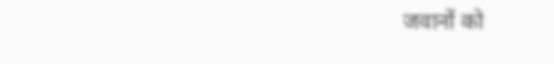जवानों को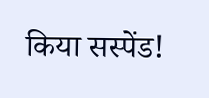किया सस्पेंड!